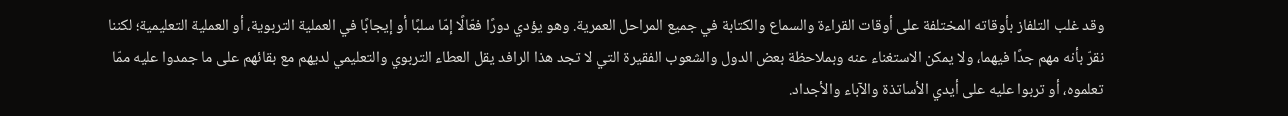وقد غلب التلفاز بأوقاته المختلفة على أوقات القراءة والسماع والكتابة في جميع المراحل العمرية. وهو يؤدي دورًا فعّالًا إمّا سلبًا أو إيجابًا في العملية التربوية، أو العملية التعليمية؛ لكننا نقرّ بأنه مهم جدًا فيهما، ولا يمكن الاستغناء عنه وبملاحظة بعض الدول والشعوب الفقيرة التي لا تجد هذا الرافد يقل العطاء التربوي والتعليمي لديهم مع بقائهم على ما جمدوا عليه ممّا تعلموه، أو تربوا عليه على أيدي الأساتذة والآباء والأجداد.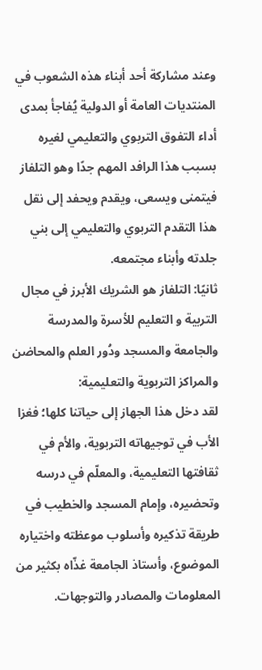وعند مشاركة أحد أبناء هذه الشعوب في المنتديات العامة أو الدولية يُفاجأ بمدى أداء التفوق التربوي والتعليمي لغيره بسبب هذا الرافد المهم جدًا وهو التلفاز فيتمنى ويسعى، ويقدم ويحفد إلى نقل هذا التقدم التربوي والتعليمي إلى بني جلدته وأبناء مجتمعه.
ثانيًا: التلفاز هو الشريك الأبرز في مجال التربية و التعليم للأسرة والمدرسة والجامعة والمسجد ودُور العلم والمحاضن والمراكز التربوية والتعليمية:
لقد دخل هذا الجهاز إلى حياتنا كلها؛ فغزا الأب في توجيهاته التربوية، والأم في ثقافتها التعليمية، والمعلّم في درسه وتحضيره، وإمام المسجد والخطيب في طريقة تذكيره وأسلوب موعظته واختياره الموضوع، وأستاذ الجامعة غذّاه بكثير من المعلومات والمصادر والتوجهات.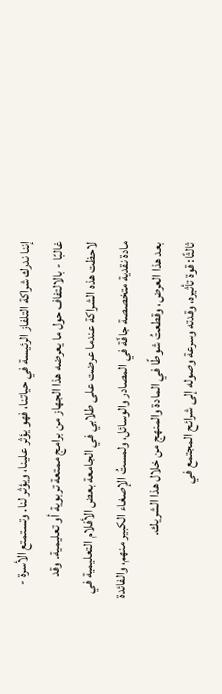إننا ندرك شراكة التلفاز الرئيسة في حياتنا، فهو يؤثر علينا، ويؤثر لنا. وتستمتع الأسرة - غالبًا - بالالتفاف حول ما يعرضه هذا الجهاز من برامج ممتعة تربوية أو تعليمية. وقد لاحظت هذه الشراكة عندما عرضت على طلابي في الجامعة بعض الأفلام التعليمية في مادة نقدية متخصصة جافّة في المصادر والوسائل، ولمستُ الإصغاء الكبير منهم، والفائدة بعد هذا العرض، وقطعتُ شوطًا في المادة والمنهج من خلال هذا الشريك.
ثالثًا: قوة تأثيره، وقدته وسرعة وصوله إلى شرائح المجتمع في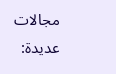مجالات عديدة: